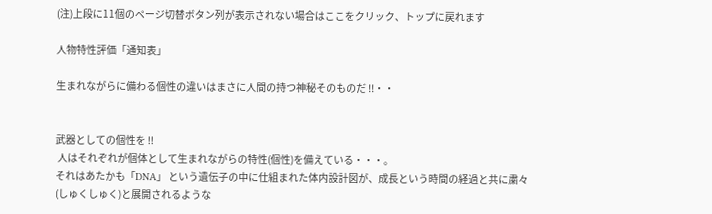(注)上段に11個のページ切替ボタン列が表示されない場合はここをクリック、トップに戻れます

人物特性評価「通知表」

生まれながらに備わる個性の違いはまさに人間の持つ神秘そのものだ !!・・


武器としての個性を !!
 人はそれぞれが個体として生まれながらの特性(個性)を備えている・・・。
それはあたかも「DNA」 という遺伝子の中に仕組まれた体内設計図が、成長という時間の経過と共に粛々
(しゅくしゅく)と展開されるような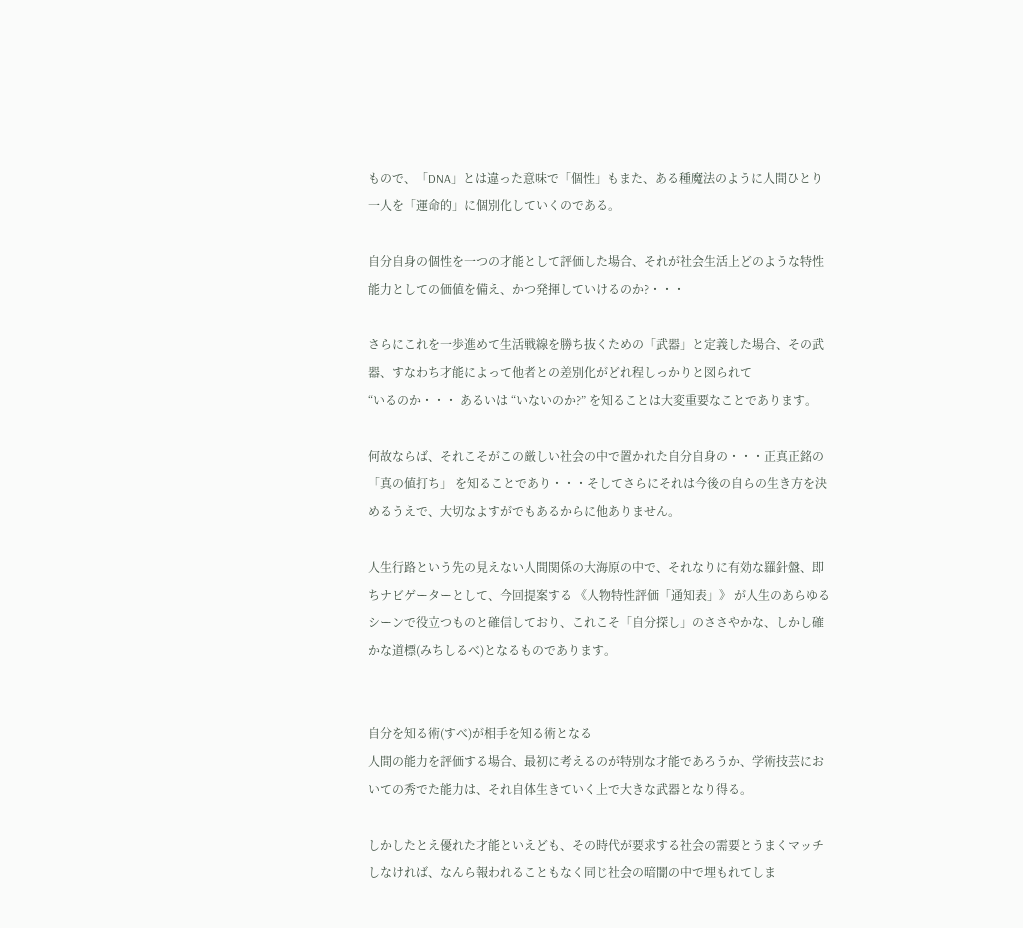もので、「DNA」とは違った意味で「個性」もまた、ある種魔法のように人間ひとり一人を「運命的」に個別化していくのである。

自分自身の個性を一つの才能として評価した場合、それが社会生活上どのような特性能力としての価値を備え、かつ発揮していけるのか?・・・

さらにこれを一歩進めて生活戦線を勝ち抜くための「武器」と定義した場合、その武器、すなわち才能によって他者との差別化がどれ程しっかりと図られて
“いるのか・・・ あるいは “いないのか?” を知ることは大変重要なことであります。

何故ならば、それこそがこの厳しい社会の中で置かれた自分自身の・・・正真正銘の
「真の値打ち」 を知ることであり・・・そしてさらにそれは今後の自らの生き方を決めるうえで、大切なよすがでもあるからに他ありません。

人生行路という先の見えない人間関係の大海原の中で、それなりに有効な羅針盤、即ちナビゲーターとして、今回提案する 《人物特性評価「通知表」》 が人生のあらゆるシーンで役立つものと確信しており、これこそ「自分探し」のささやかな、しかし確かな道標(みちしるべ)となるものであります。


自分を知る術(すべ)が相手を知る術となる
人間の能力を評価する場合、最初に考えるのが特別な才能であろうか、学術技芸においての秀でた能力は、それ自体生きていく上で大きな武器となり得る。

しかしたとえ優れた才能といえども、その時代が要求する社会の需要とうまくマッチしなければ、なんら報われることもなく同じ社会の暗闇の中で埋もれてしま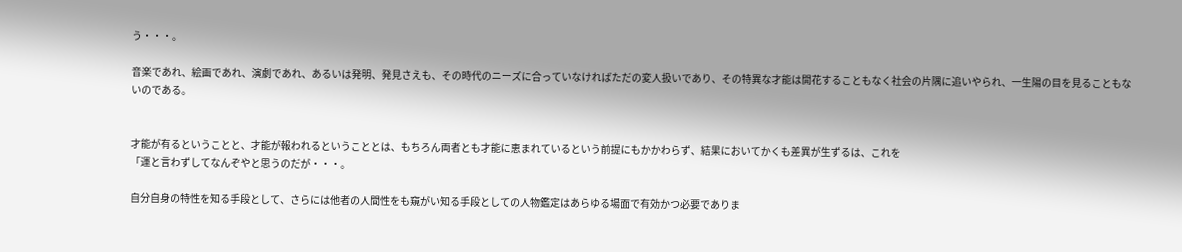う・・・。

音楽であれ、絵画であれ、演劇であれ、あるいは発明、発見さえも、その時代のニーズに合っていなければただの変人扱いであり、その特異な才能は開花することもなく社会の片隅に追いやられ、一生陽の目を見ることもないのである。


才能が有るということと、才能が報われるということとは、もちろん両者とも才能に恵まれているという前提にもかかわらず、結果においてかくも差異が生ずるは、これを
「運と言わずしてなんぞやと思うのだが・・・。

自分自身の特性を知る手段として、さらには他者の人間性をも窺がい知る手段としての人物鑑定はあらゆる場面で有効かつ必要でありま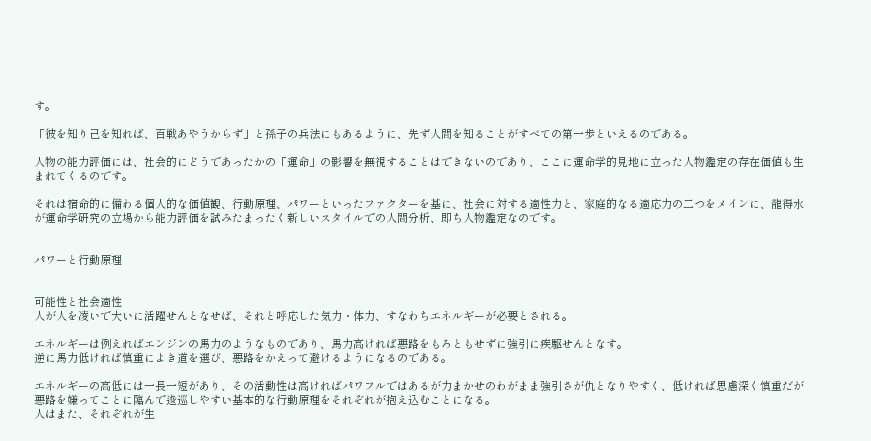す。

「彼を知り己を知れば、百戦あやうからず」と孫子の兵法にもあるように、先ず人間を知ることがすべての第一歩といえるのである。

人物の能力評価には、社会的にどうであったかの「運命」の影響を無視することはできないのであり、ここに運命学的見地に立った人物鑑定の存在価値も生まれてくるのです。

それは宿命的に備わる個人的な価値観、行動原理、パワーといったファクターを基に、社会に対する適性力と、家庭的なる適応力の二つをメインに、龍得水が運命学研究の立場から能力評価を試みたまったく新しいスタイルでの人間分析、即ち人物鑑定なのです。


パワーと行動原理


可能性と社会適性
人が人を凌いで大いに活躍せんとなせば、それと呼応した気力・体力、すなわちエネルギーが必要とされる。

エネルギーは例えればエンジンの馬力のようなものであり、馬力高ければ悪路をもろともせずに強引に疾駆せんとなす。
逆に馬力低ければ慎重によき道を選び、悪路をかえって避けるようになるのである。

エネルギーの高低には一長一短があり、その活動性は高ければパワフルではあるが力まかせのわがまま強引さが仇となりやすく、低ければ思慮深く慎重だが悪路を嫌ってことに臨んで逡巡しやすい基本的な行動原理をそれぞれが抱え込むことになる。
人はまた、それぞれが生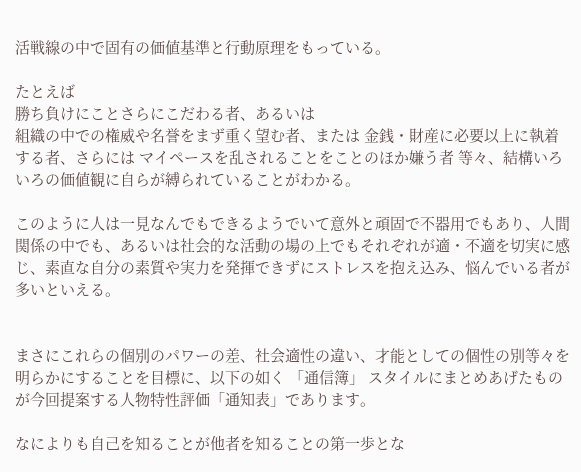活戦線の中で固有の価値基準と行動原理をもっている。

たとえば
勝ち負けにことさらにこだわる者、あるいは
組織の中での権威や名誉をまず重く望む者、または 金銭・財産に必要以上に執着する者、さらには マイペースを乱されることをことのほか嫌う者 等々、結構いろいろの価値観に自らが縛られていることがわかる。

このように人は一見なんでもできるようでいて意外と頑固で不器用でもあり、人間関係の中でも、あるいは社会的な活動の場の上でもそれぞれが適・不適を切実に感じ、素直な自分の素質や実力を発揮できずにストレスを抱え込み、悩んでいる者が多いといえる。


まさにこれらの個別のパワーの差、社会適性の違い、才能としての個性の別等々を明らかにすることを目標に、以下の如く 「通信簿」 スタイルにまとめあげたものが今回提案する人物特性評価「通知表」であります。

なによりも自己を知ることが他者を知ることの第一歩とな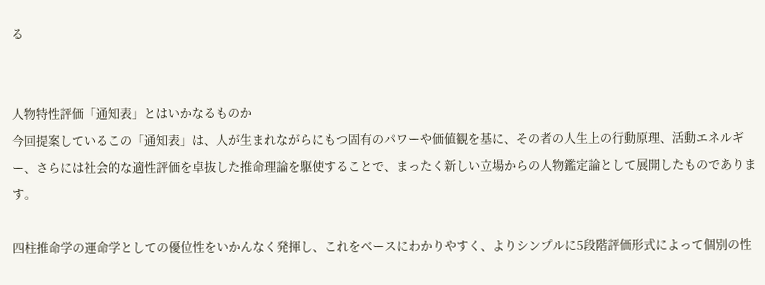る


人物特性評価「通知表」とはいかなるものか
今回提案しているこの「通知表」は、人が生まれながらにもつ固有のパワーや価値観を基に、その者の人生上の行動原理、活動エネルギー、さらには社会的な適性評価を卓抜した推命理論を駆使することで、まったく新しい立場からの人物鑑定論として展開したものであります。

四柱推命学の運命学としての優位性をいかんなく発揮し、これをベースにわかりやすく、よりシンプルに5段階評価形式によって個別の性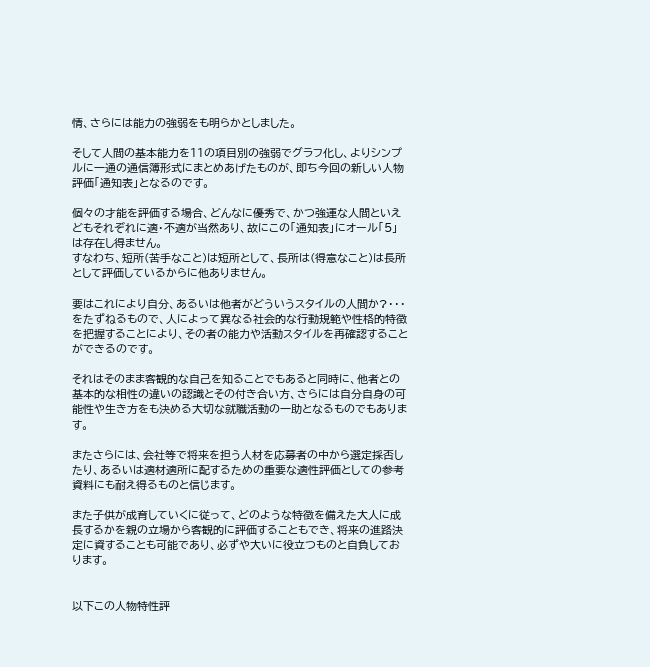情、さらには能力の強弱をも明らかとしました。

そして人間の基本能力を11の項目別の強弱でグラフ化し、よりシンプルに一通の通信簿形式にまとめあげたものが、即ち今回の新しい人物評価「通知表」となるのです。

個々の才能を評価する場合、どんなに優秀で、かつ強運な人間といえどもそれぞれに適・不適が当然あり、故にこの「通知表」にオール「5」は存在し得ません。
すなわち、短所(苦手なこと)は短所として、長所は(得意なこと)は長所として評価しているからに他ありません。

要はこれにより自分、あるいは他者がどういうスタイルの人間か?・・・をたずねるもので、人によって異なる社会的な行動規範や性格的特徴を把握することにより、その者の能力や活動スタイルを再確認することができるのです。

それはそのまま客観的な自己を知ることでもあると同時に、他者との基本的な相性の違いの認識とその付き合い方、さらには自分自身の可能性や生き方をも決める大切な就職活動の一助となるものでもあります。

またさらには、会社等で将来を担う人材を応募者の中から選定採否したり、あるいは適材適所に配するための重要な適性評価としての参考資料にも耐え得るものと信じます。

また子供が成育していくに従って、どのような特徴を備えた大人に成長するかを親の立場から客観的に評価することもでき、将来の進路決定に資することも可能であり、必ずや大いに役立つものと自負しております。


以下この人物特性評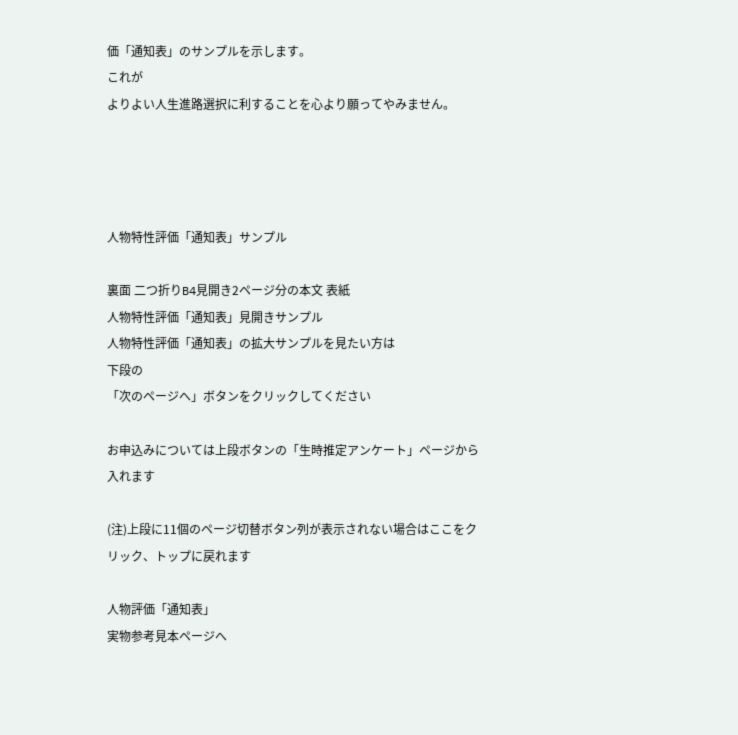価「通知表」のサンプルを示します。
これが
よりよい人生進路選択に利することを心より願ってやみません。




人物特性評価「通知表」サンプル

裏面 二つ折りB4見開き2ページ分の本文 表紙
人物特性評価「通知表」見開きサンプル
人物特性評価「通知表」の拡大サンプルを見たい方は
下段の
「次のページへ」ボタンをクリックしてください

お申込みについては上段ボタンの「生時推定アンケート」ページから入れます

(注)上段に11個のページ切替ボタン列が表示されない場合はここをクリック、トップに戻れます

人物評価「通知表」
実物参考見本ページへ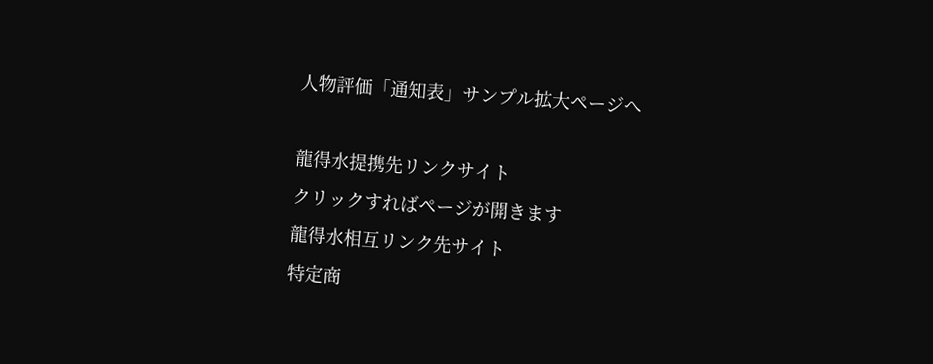人物評価「通知表」サンプル拡大ページへ

龍得水提携先リンクサイト
クリックすればページが開きます
龍得水相互リンク先サイト
特定商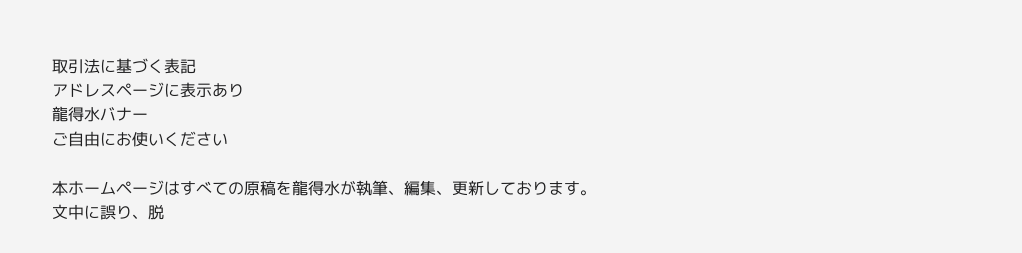取引法に基づく表記
アドレスページに表示あり
龍得水バナー
ご自由にお使いください

本ホームページはすべての原稿を龍得水が執筆、編集、更新しております。
文中に誤り、脱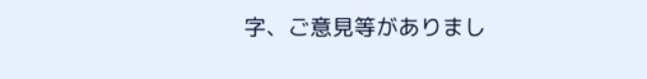字、ご意見等がありまし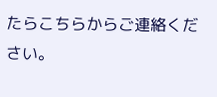たらこちらからご連絡ください。